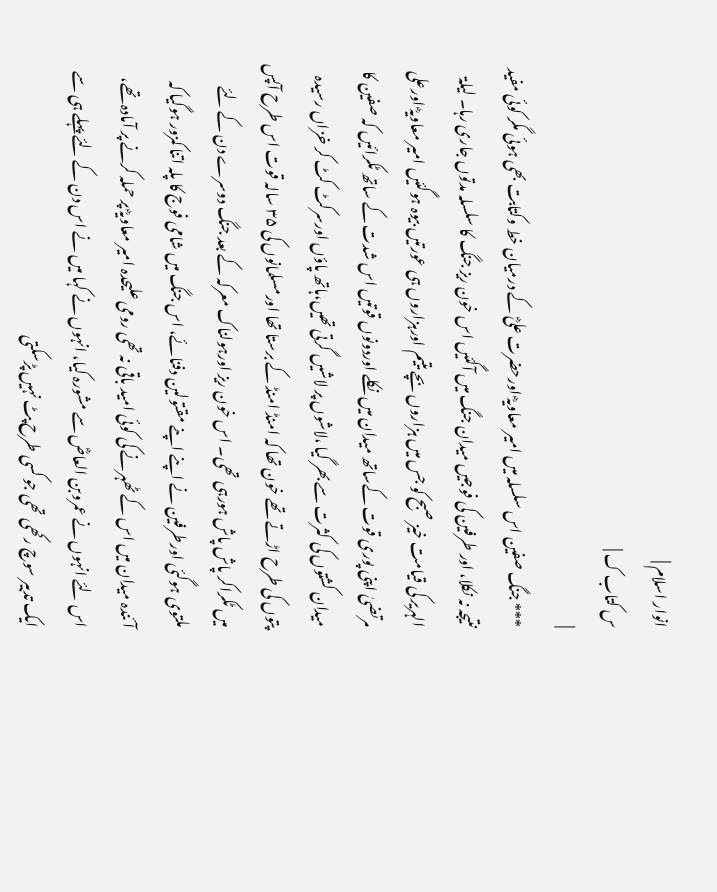انوار اسلام |
س کتاب ک |
|
*** جنگ صفین اس سلسلہ میں امیر معاویہؓ اورحضرت علیؓ کے درمیان خط وکتابت بھی ہوئی مگر کوئی مفید نتیجہ نہ نکلا، اور طرفین کی فوجیں میدان جنگ میں آگئیں اس خون ریز جنگ کا سلسلہ مدتوں جاری رہا۔ لیلۃ الہریر کی قیامت خیز صبح کو جس میں ہزاروں بچے یتیم اورہزاروں ہی عورتیں بیوہ ہوگئیں امیر معاویہؓ اورعلی مرتضیٰ اپنی پوری قوت کےساتھ میدان میں نکلے اوردونوں قوتیں اس شدت کے ساتھ ٹکرائیں کہ صفین کا میدان کشتوں کی کثرت سے بھر گیا ،لاشوں پر لاشیں گرتی تھیں،ہاتھ پاؤں اورسرکٹ کٹ کر خزاں رسیدہ پتوں کی طرح اڑتے تھے خون تھا کہ امنڈ امنڈ کے برستا تھا اورمسلمانوں کی ۳۵ سالہ قوت اس طرح آپس میں ٹکراکر پاش پاش ہورہی تھی۔ اس خون ریز اورہولناک معرکہ کے بعد جنگ دوسرے دن کے لئے ملتوی ہوگئی اورطرفین نے اپنے اپنے مقتولین دفنائے، اس جنگ میں شامی فوج کا پلہ اتنا کمزور ہوگیا کہ آئندہ میدان میں اس کے ٹھہرنے کی کوئی امید باقی نہ تھی رومی علیحدہ امیر معاویہؓ پر حملہ کرنے پر آمادہ تھے، اس لئے انہوں نے عمروبن العاصؓ سے مشورہ کیا، انہوں نے کہا میں نے اس دن کے لئے پہلے ہی سے ایک تدبیر سوچ رکھی تھی جو کسی طرح پٹ نہیں پڑسکتی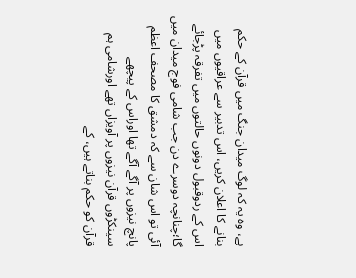ہے، وہ یہ کہ لوگ میدان جنگ میں قرآن کے حکم بنانے کا اعلان کریں، اس تدبیر سے عراقیوں میں اس کے ردوقبول دونوں حالتوں میں تفرقہ پڑجائے گا؛چنانچہ دوسرے دن جب شامی فوج میدان میں آئی تو اس شان سے کہ دمشق کا مصحف اعظم پانچ نیزوں پر آگے آگے تھا اوراس کے پیچھے سینکڑوں قرآن نیزوں پر آویزاں تھے اورشامی ہم قرآن کو حکم بناتے ہیں، کے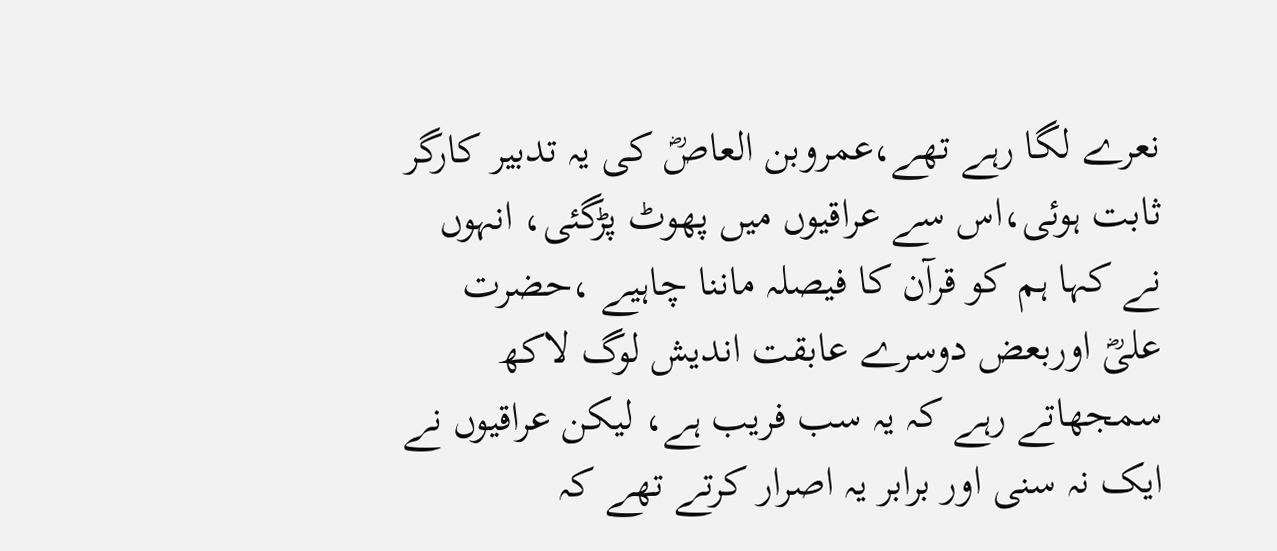نعرے لگا رہے تھے،عمروبن العاصؓ کی یہ تدبیر کارگر ثابت ہوئی،اس سے عراقیوں میں پھوٹ پڑگئی، انہوں نے کہا ہم کو قرآن کا فیصلہ ماننا چاہیے ،حضرت علیؓ اوربعض دوسرے عابقت اندیش لوگ لاکھ سمجھاتے رہے کہ یہ سب فریب ہے، لیکن عراقیوں نے ایک نہ سنی اور برابر یہ اصرار کرتے تھے کہ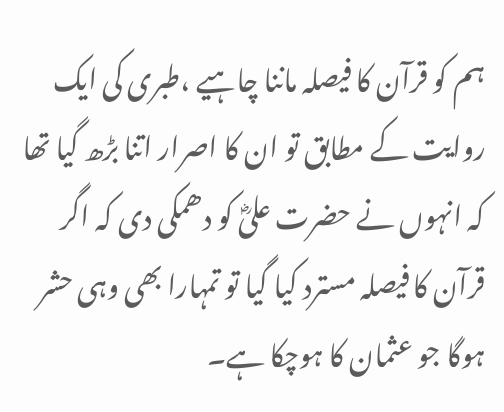ہم کو قرآن کا فیصلہ ماننا چاہیے ،طبری کی ایک روایت کے مطابق تو ان کا اصرار اتنا بڑھ گیا تھا کہ انہوں نے حضرت علیؓ کو دھمکی دی کہ اگر قرآن کا فیصلہ مسترد کیا گیا تو تمہارا بھی وہی حشر ہوگا جو عثمان کا ہوچکا ہے۔